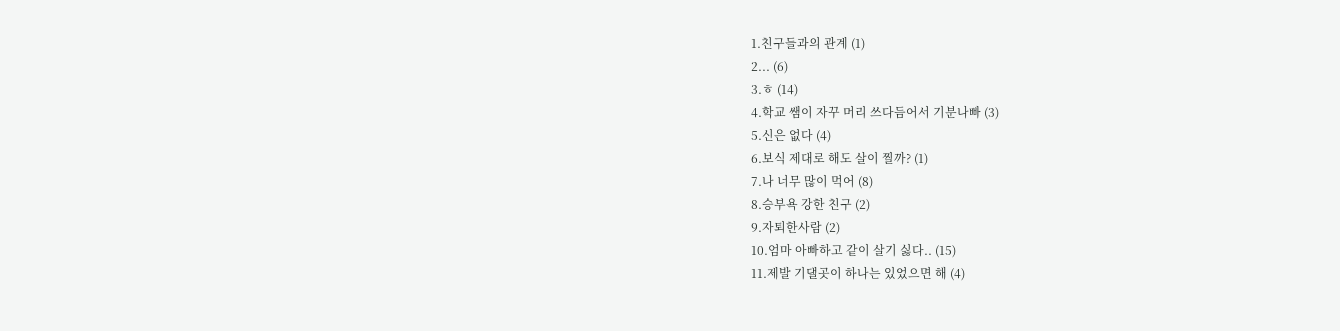1.친구들과의 관계 (1)
2... (6)
3.ㅎ (14)
4.학교 쌤이 자꾸 머리 쓰다듬어서 기분나빠 (3)
5.신은 없다 (4)
6.보식 제대로 해도 살이 찔까? (1)
7.나 너무 많이 먹어 (8)
8.승부욕 강한 친구 (2)
9.자퇴한사람 (2)
10.엄마 아빠하고 같이 살기 싫다.. (15)
11.제발 기댈곳이 하나는 있었으면 해 (4)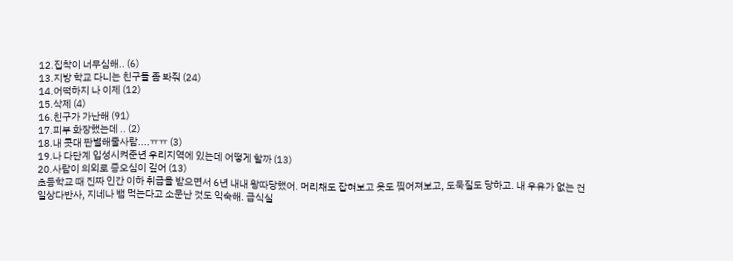12.집착이 너무심해.. (6)
13.지방 학교 다니는 친구들 좀 봐줘 (24)
14.어떡하지 나 이제 (12)
15.삭제 (4)
16.친구가 가난해 (91)
17.피부 화장했는데 .. (2)
18.내 콧대 판별해줄사람....ㅠㅠ (3)
19.나 다단계 입성시켜준년 우리지역에 있는데 어떻게 할까 (13)
20.사람이 의외로 증오심이 깊어 (13)
초등학교 때 진짜 인간 이하 취급을 받으면서 6년 내내 왕따당했어. 머리채도 잡혀보고 옷도 찢어져보고, 도둑질도 당하고. 내 우유가 없는 건 일상다반사, 지네나 뱀 먹는다고 소문난 것도 익숙해. 급식실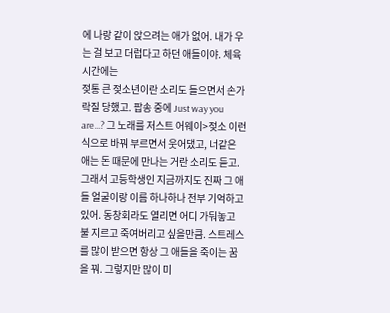에 나랑 같이 앉으려는 애가 없어. 내가 우는 걸 보고 더럽다고 하던 애들이야. 체육시간에는
젖통 큰 젖소년이란 소리도 들으면서 손가락질 당했고. 팝송 중에 Just way you are...? 그 노래를 저스트 어웨이>젖소 이런 식으로 바꿔 부르면서 웃어댔고, 너같은 애는 돈 때문에 만나는 거란 소리도 듣고.
그래서 고등학생인 지금까지도 진짜 그 애들 얼굴이랑 이름 하나하나 전부 기억하고 있어. 동창회라도 열리면 어디 가둬놓고 불 지르고 죽여버리고 싶을만큼. 스트레스를 많이 받으면 항상 그 애들을 죽이는 꿈을 꿔. 그렇지만 많이 미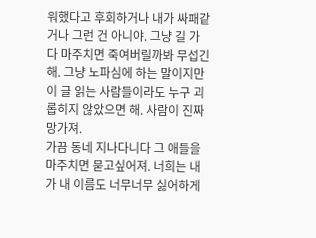워했다고 후회하거나 내가 싸패같거나 그런 건 아니야. 그냥 길 가다 마주치면 죽여버릴까봐 무섭긴 해. 그냥 노파심에 하는 말이지만 이 글 읽는 사람들이라도 누구 괴롭히지 않았으면 해. 사람이 진짜 망가져.
가끔 동네 지나다니다 그 애들을 마주치면 묻고싶어져. 너희는 내가 내 이름도 너무너무 싫어하게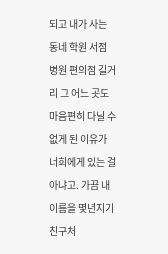되고 내가 사는 동네 학원 서점 병원 편의점 길거리 그 어느 곳도 마음편히 다닐 수 없게 된 이유가 너희에게 있는 걸 아냐고. 가끔 내 이름을 몇년지기 친구처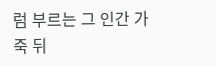럼 부르는 그 인간 가죽 뒤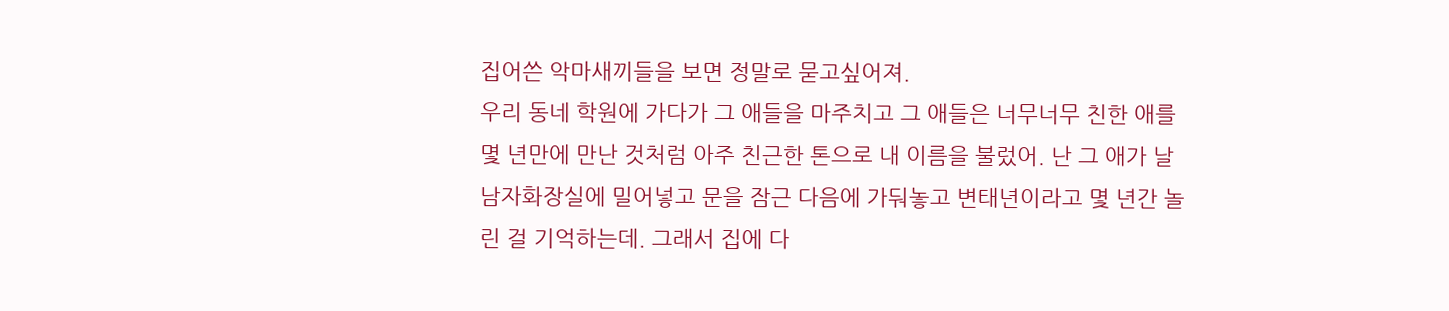집어쓴 악마새끼들을 보면 정말로 묻고싶어져.
우리 동네 학원에 가다가 그 애들을 마주치고 그 애들은 너무너무 친한 애를 몇 년만에 만난 것처럼 아주 친근한 톤으로 내 이름을 불렀어. 난 그 애가 날 남자화장실에 밀어넣고 문을 잠근 다음에 가둬놓고 변태년이라고 몇 년간 놀린 걸 기억하는데. 그래서 집에 다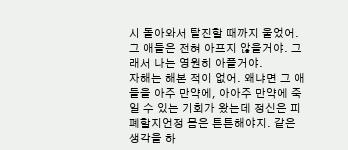시 돌아와서 탈진할 때까지 울었어. 그 애들은 전혀 아프지 않을거야. 그래서 나는 영원히 아플거야.
자해는 해본 적이 없어. 왜냐면 그 애들을 아주 만약에, 아아주 만약에 죽일 수 있는 기회가 왔는데 정신은 피폐할지언정 몸은 튼튼해야지. 같은 생각을 하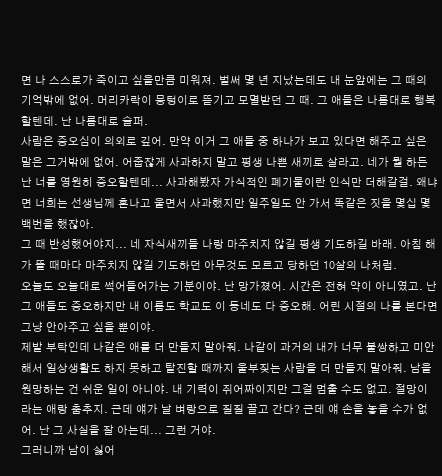면 나 스스로가 죽이고 싶을만큼 미워져. 벌써 몇 년 지났는데도 내 눈앞에는 그 때의 기억밖에 없어. 머리카락이 뭉텅이로 뜯기고 모멸받던 그 때. 그 애들은 나름대로 행복할텐데. 난 나름대로 슬퍼.
사람은 증오심이 의외로 깊어. 만약 이거 그 애들 중 하나가 보고 있다면 해주고 싶은 말은 그거밖에 없어. 어줍잖게 사과하지 말고 평생 나쁜 새끼로 살라고. 네가 뭘 하든 난 너를 영원히 증오할텐데... 사과해봤자 가식적인 폐기물이란 인식만 더해갈걸. 왜냐면 너희는 선생님께 혼나고 울면서 사과했지만 일주일도 안 가서 똑같은 짓을 몇십 몇 백번을 했잖아.
그 때 반성했어야지... 네 자식새끼들 나랑 마주치지 않길 평생 기도하길 바래. 아침 해가 뜰 때마다 마주치지 않길 기도하던 아무것도 모르고 당하던 10살의 나처럼.
오늘도 오늘대로 썩어들어가는 기분이야. 난 망가졌어. 시간은 전혀 약이 아니였고. 난 그 애들도 증오하지만 내 이름도 학교도 이 동네도 다 증오해. 어린 시절의 나를 본다면 그냥 안아주고 싶을 뿐이야.
제발 부탁인데 나같은 애를 더 만들지 말아줘. 나같이 과거의 내가 너무 불쌍하고 미안해서 일상생활도 하지 못하고 탈진할 때까지 울부짖는 사람을 더 만들지 말아줘. 남을 원망하는 건 쉬운 일이 아니야. 내 기력이 쥐어짜이지만 그걸 멈출 수도 없고. 절망이라는 애랑 춤추지. 근데 얘가 날 벼랑으로 질질 끌고 간다? 근데 얘 손을 놓을 수가 없어. 난 그 사실을 잘 아는데... 그런 거야.
그러니까 남이 싫어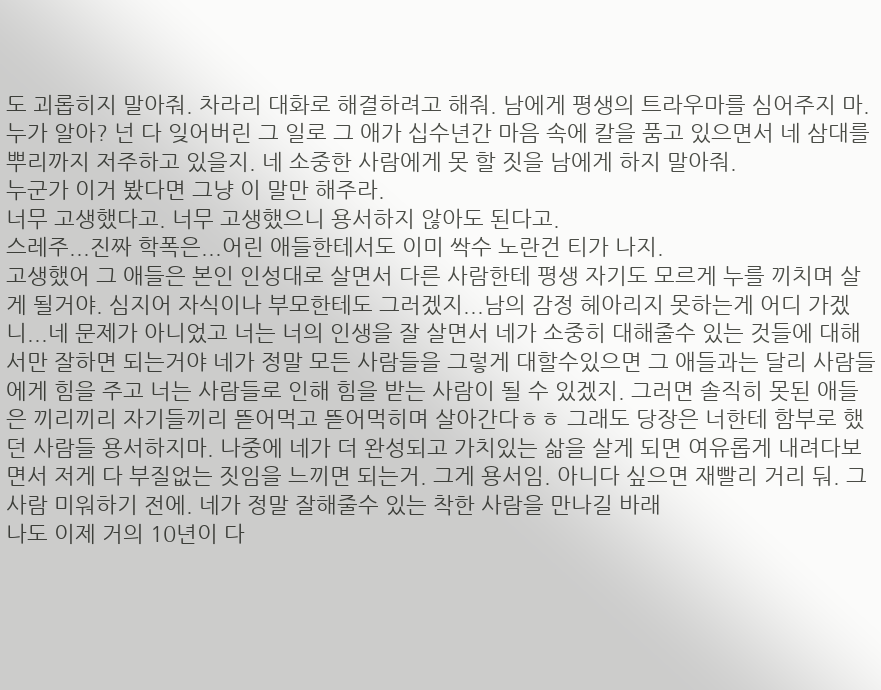도 괴롭히지 말아줘. 차라리 대화로 해결하려고 해줘. 남에게 평생의 트라우마를 심어주지 마. 누가 알아? 넌 다 잊어버린 그 일로 그 애가 십수년간 마음 속에 칼을 품고 있으면서 네 삼대를 뿌리까지 저주하고 있을지. 네 소중한 사람에게 못 할 짓을 남에게 하지 말아줘.
누군가 이거 봤다면 그냥 이 말만 해주라.
너무 고생했다고. 너무 고생했으니 용서하지 않아도 된다고.
스레주...진짜 학폭은...어린 애들한테서도 이미 싹수 노란건 티가 나지.
고생했어 그 애들은 본인 인성대로 살면서 다른 사람한테 평생 자기도 모르게 누를 끼치며 살게 될거야. 심지어 자식이나 부모한테도 그러겠지...남의 감정 헤아리지 못하는게 어디 가겠니...네 문제가 아니었고 너는 너의 인생을 잘 살면서 네가 소중히 대해줄수 있는 것들에 대해서만 잘하면 되는거야 네가 정말 모든 사람들을 그렇게 대할수있으면 그 애들과는 달리 사람들에게 힘을 주고 너는 사람들로 인해 힘을 받는 사람이 될 수 있겠지. 그러면 솔직히 못된 애들은 끼리끼리 자기들끼리 뜯어먹고 뜯어먹히며 살아간다ㅎㅎ 그래도 당장은 너한테 함부로 했던 사람들 용서하지마. 나중에 네가 더 완성되고 가치있는 삶을 살게 되면 여유롭게 내려다보면서 저게 다 부질없는 짓임을 느끼면 되는거. 그게 용서임. 아니다 싶으면 재빨리 거리 둬. 그 사람 미워하기 전에. 네가 정말 잘해줄수 있는 착한 사람을 만나길 바래
나도 이제 거의 10년이 다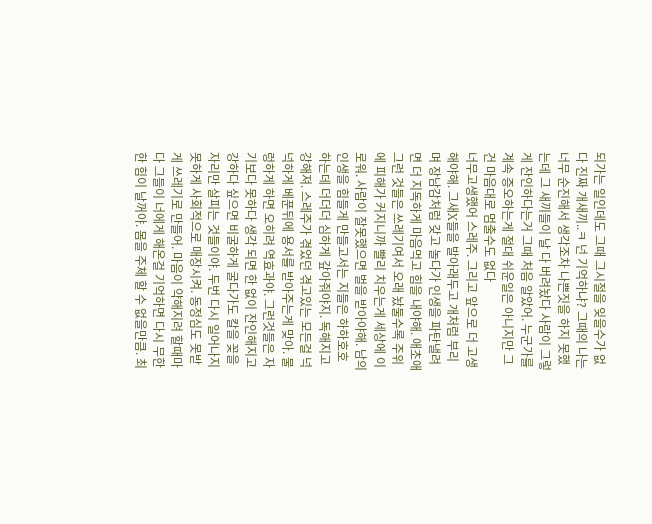되가는 일인데도 그때 그시절을 잊을수가 없다 진짜 개새끼..ㅋ 넌 기억하냐? 그때의 나는 너무 순진해서 생각조차 나쁜짓을 하지 못했는데 그 새끼들이 날 다 버려놨다 사람이 그렇게 잔인하다는거 그때 처음 알았어. 누군가를 계속 증오하는게 절대 쉬운일은 아니지만 그건 마음대로 멈출수도 없다
너무고생했어 스레주. 그리고 앞으로 더 고생해야해. 그새X들을 발아래두고 개처럼 부리며 장남감처럼 갖고 놀다가 인생을 파탄낼려면 더 지독하게 마음먹고 힘을 내야해. 애초애 그런 것들은 쓰레기여서 오래 놨둘수록 주위에 피해가 커지니까 빨리 치우는게 세상에 이로워. 사람이 잘못했으면 벌을 받아야해. 남의 인생을 힘들게 만들고서는 지들은 하하호호하는데 더더더 심하게 갚아줘야지. 독해지고 강해져. 스레주가 겪었던 겪고있는 모든걸 넉넉하게 베푼뒤에 용서를 받아주는게 맞아. 물렁하게 하면 오히려 역효과야. 그런것들은 자기보다 못하다 생각 되면 한 없이 잔인해지고 강하다 싶으면 비굴하게 굴다가도 칼을 꽂을 자리만 살피는 것들이야. 두번 다시 일어나지 못하게 사회적으로 매장시켜. 동정심도 못받게 쓰레기로 만들어. 마음이 약해지려 할때마다 그들이 너에게 해온걸 기억하면 다시 무한한 힘이 날꺼야. 몸을 주체 할 수 없을만큼. 최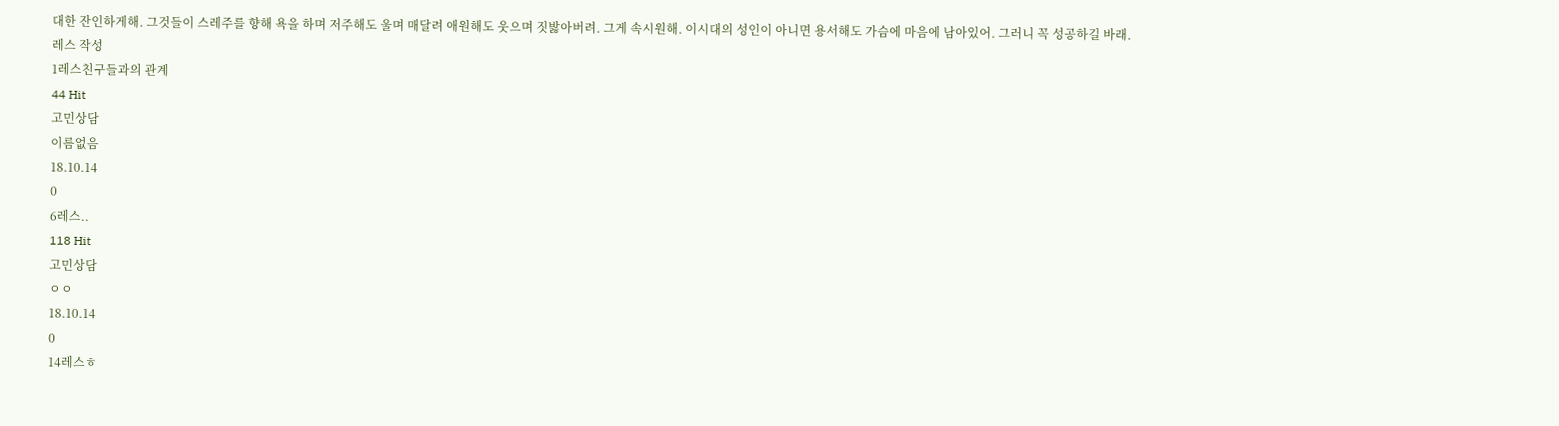대한 잔인하게해. 그것들이 스레주를 향해 욕을 하며 저주해도 울며 매달려 애원해도 웃으며 짓밣아버려. 그게 속시원해. 이시대의 성인이 아니면 용서해도 가슴에 마음에 남아있어. 그러니 꼭 성공하길 바래.
레스 작성
1레스친구들과의 관계
44 Hit
고민상담
이름없음
18.10.14
0
6레스..
118 Hit
고민상담
ㅇㅇ
18.10.14
0
14레스ㅎ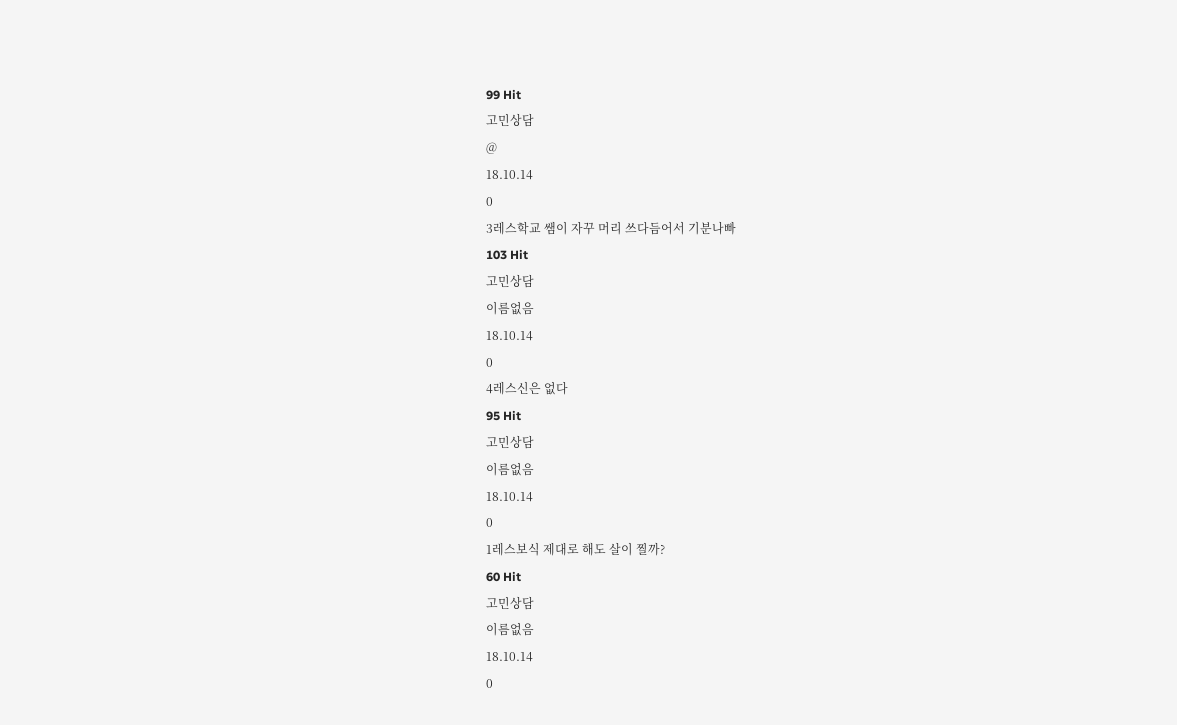99 Hit
고민상담
@
18.10.14
0
3레스학교 쌤이 자꾸 머리 쓰다듬어서 기분나빠
103 Hit
고민상담
이름없음
18.10.14
0
4레스신은 없다
95 Hit
고민상담
이름없음
18.10.14
0
1레스보식 제대로 해도 살이 찔까?
60 Hit
고민상담
이름없음
18.10.14
0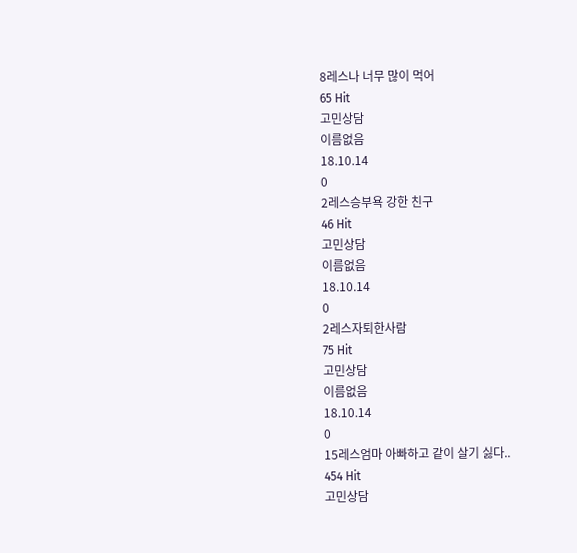8레스나 너무 많이 먹어
65 Hit
고민상담
이름없음
18.10.14
0
2레스승부욕 강한 친구
46 Hit
고민상담
이름없음
18.10.14
0
2레스자퇴한사람
75 Hit
고민상담
이름없음
18.10.14
0
15레스엄마 아빠하고 같이 살기 싫다..
454 Hit
고민상담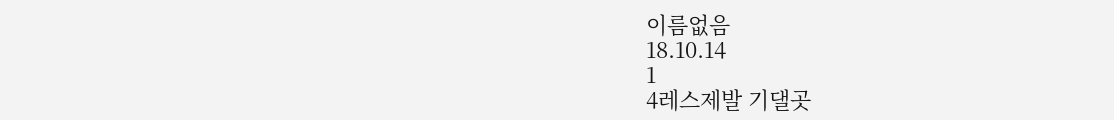이름없음
18.10.14
1
4레스제발 기댈곳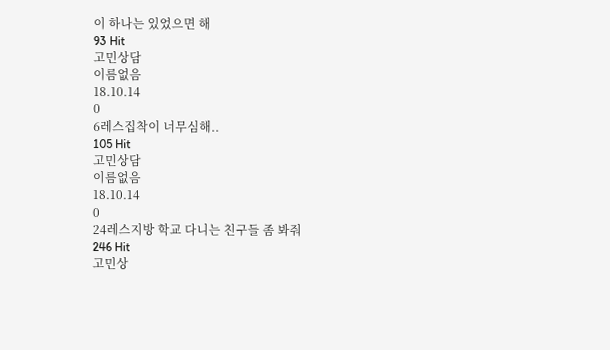이 하나는 있었으면 해
93 Hit
고민상담
이름없음
18.10.14
0
6레스집착이 너무심해..
105 Hit
고민상담
이름없음
18.10.14
0
24레스지방 학교 다니는 친구들 좀 봐줘
246 Hit
고민상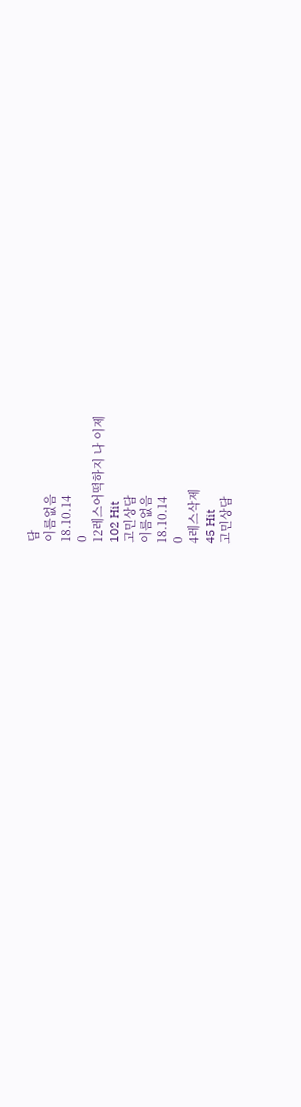담
이름없음
18.10.14
0
12레스어떡하지 나 이제
102 Hit
고민상담
이름없음
18.10.14
0
4레스삭제
45 Hit
고민상담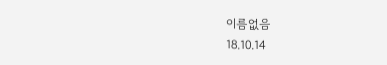이름없음
18.10.14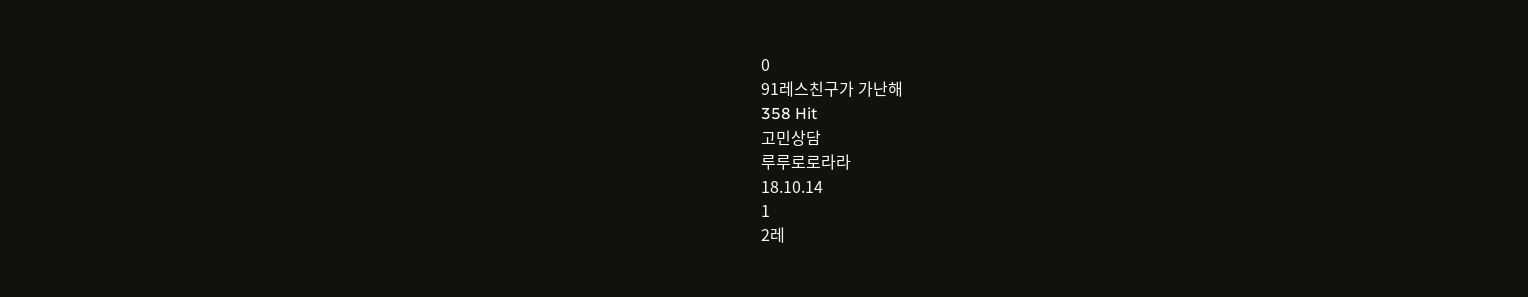0
91레스친구가 가난해
358 Hit
고민상담
루루로로라라
18.10.14
1
2레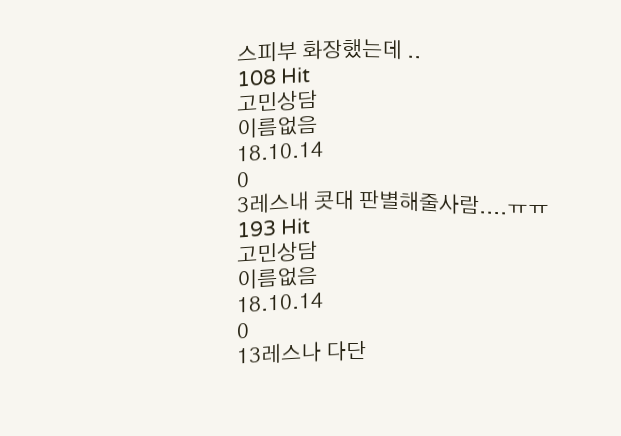스피부 화장했는데 ..
108 Hit
고민상담
이름없음
18.10.14
0
3레스내 콧대 판별해줄사람....ㅠㅠ
193 Hit
고민상담
이름없음
18.10.14
0
13레스나 다단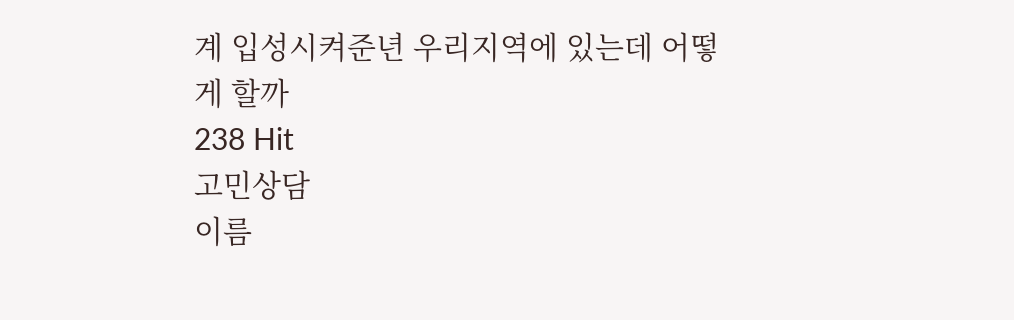계 입성시켜준년 우리지역에 있는데 어떻게 할까
238 Hit
고민상담
이름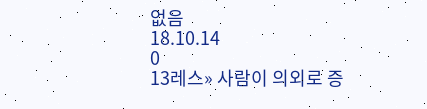없음
18.10.14
0
13레스» 사람이 의외로 증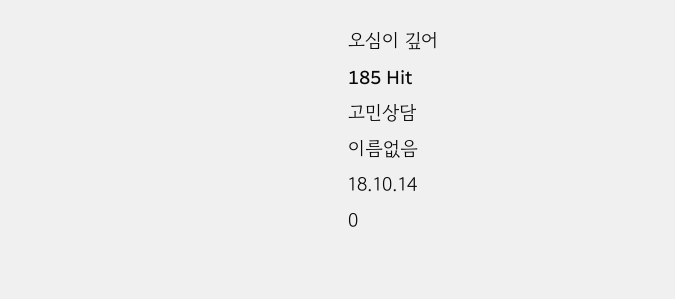오심이 깊어
185 Hit
고민상담
이름없음
18.10.14
0